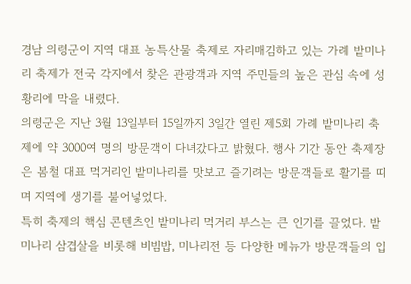경남 의령군이 지역 대표 농특산물 축제로 자리매김하고 있는 가례 밭미나리 축제가 전국 각지에서 찾은 관광객과 지역 주민들의 높은 관심 속에 성황리에 막을 내렸다.
의령군은 지난 3월 13일부터 15일까지 3일간 열린 제5회 가례 밭미나리 축제에 약 3000여 명의 방문객이 다녀갔다고 밝혔다. 행사 기간 동안 축제장은 봄철 대표 먹거리인 밭미나리를 맛보고 즐기려는 방문객들로 활기를 띠며 지역에 생기를 불어넣었다.
특히 축제의 핵심 콘텐츠인 밭미나리 먹거리 부스는 큰 인기를 끌었다. 밭미나리 삼겹살을 비롯해 비빔밥, 미나리전 등 다양한 메뉴가 방문객들의 입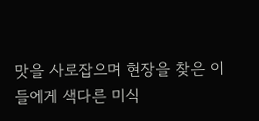맛을 사로잡으며 현장을 찾은 이들에게 색다른 미식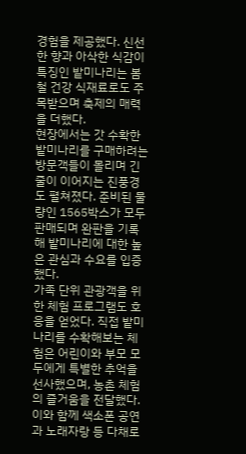경험을 제공했다. 신선한 향과 아삭한 식감이 특징인 밭미나리는 봄철 건강 식재료로도 주목받으며 축제의 매력을 더했다.
현장에서는 갓 수확한 밭미나리를 구매하려는 방문객들이 몰리며 긴 줄이 이어지는 진풍경도 펼쳐졌다. 준비된 물량인 1565박스가 모두 판매되며 완판을 기록해 밭미나리에 대한 높은 관심과 수요를 입증했다.
가족 단위 관광객을 위한 체험 프로그램도 호응을 얻었다. 직접 밭미나리를 수확해보는 체험은 어린이와 부모 모두에게 특별한 추억을 선사했으며, 농촌 체험의 즐거움을 전달했다. 이와 함께 색소폰 공연과 노래자랑 등 다채로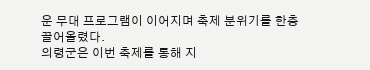운 무대 프로그램이 이어지며 축제 분위기를 한층 끌어올렸다.
의령군은 이번 축제를 통해 지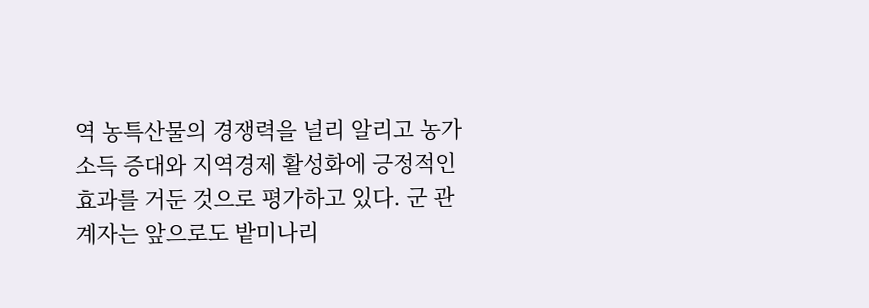역 농특산물의 경쟁력을 널리 알리고 농가 소득 증대와 지역경제 활성화에 긍정적인 효과를 거둔 것으로 평가하고 있다. 군 관계자는 앞으로도 밭미나리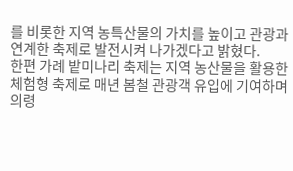를 비롯한 지역 농특산물의 가치를 높이고 관광과 연계한 축제로 발전시켜 나가겠다고 밝혔다.
한편 가례 밭미나리 축제는 지역 농산물을 활용한 체험형 축제로 매년 봄철 관광객 유입에 기여하며 의령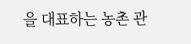을 대표하는 농촌 관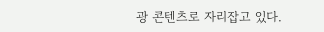광 콘텐츠로 자리잡고 있다.